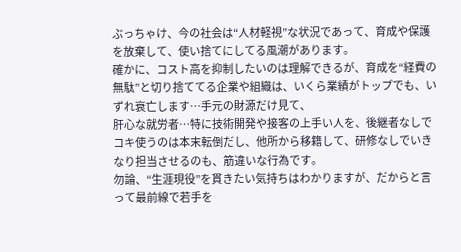ぶっちゃけ、今の社会は“人材軽視”な状況であって、育成や保護を放棄して、使い捨てにしてる風潮があります。
確かに、コスト高を抑制したいのは理解できるが、育成を“経費の無駄”と切り捨ててる企業や組織は、いくら業績がトップでも、いずれ衰亡します…手元の財源だけ見て、
肝心な就労者…特に技術開発や接客の上手い人を、後継者なしでコキ使うのは本末転倒だし、他所から移籍して、研修なしでいきなり担当させるのも、筋違いな行為です。
勿論、“生涯現役”を貫きたい気持ちはわかりますが、だからと言って最前線で若手を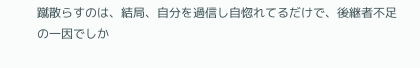蹴散らすのは、結局、自分を過信し自惚れてるだけで、後継者不足の一因でしか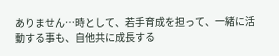ありません…時として、若手育成を担って、一緒に活動する事も、自他共に成長する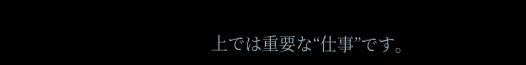上では重要な“仕事”です。